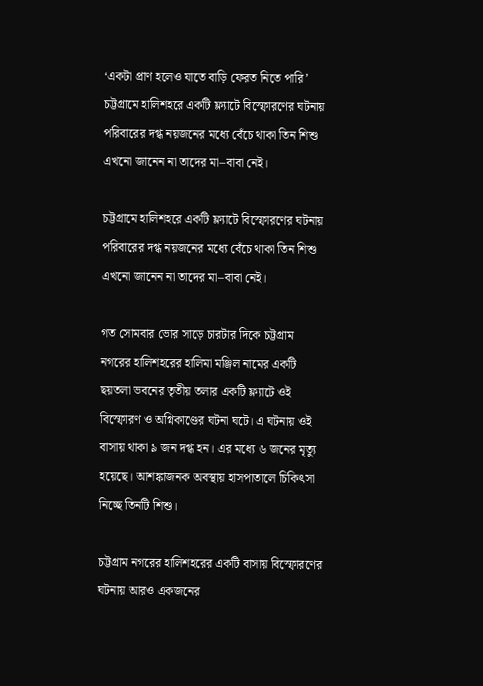‘একটা প্রাণ হলেও যাতে বাড়ি ফেরত নিতে পারি’
চট্টগ্রামে হালিশহরে একটি ফ্ল্যাটে বিস্ফোরণের ঘটনায় পরিবারের দগ্ধ নয়জনের মধ্যে বেঁচে থাকা তিন শিশু এখনো জানেন না তাদের মা–বাবা নেই।

চট্টগ্রামে হালিশহরে একটি ফ্ল্যাটে বিস্ফোরণের ঘটনায় পরিবারের দগ্ধ নয়জনের মধ্যে বেঁচে থাকা তিন শিশু এখনো জানেন না তাদের মা–বাবা নেই।

গত সোমবার ভোর সাড়ে চারটার দিকে চট্টগ্রাম নগরের হালিশহরের হালিমা মঞ্জিল নামের একটি ছয়তলা ভবনের তৃতীয় তলার একটি ফ্ল্যাটে ওই বিস্ফোরণ ও অগ্নিকাণ্ডের ঘটনা ঘটে। এ ঘটনায় ওই বাসায় থাকা ৯ জন দগ্ধ হন। এর মধ্যে ৬ জনের মৃত্যু হয়েছে। আশঙ্কাজনক অবস্থায় হাসপাতালে চিকিৎসা নিচ্ছে তিনটি শিশু।

চট্টগ্রাম নগরের হালিশহরের একটি বাসায় বিস্ফোরণের ঘটনায় আরও একজনের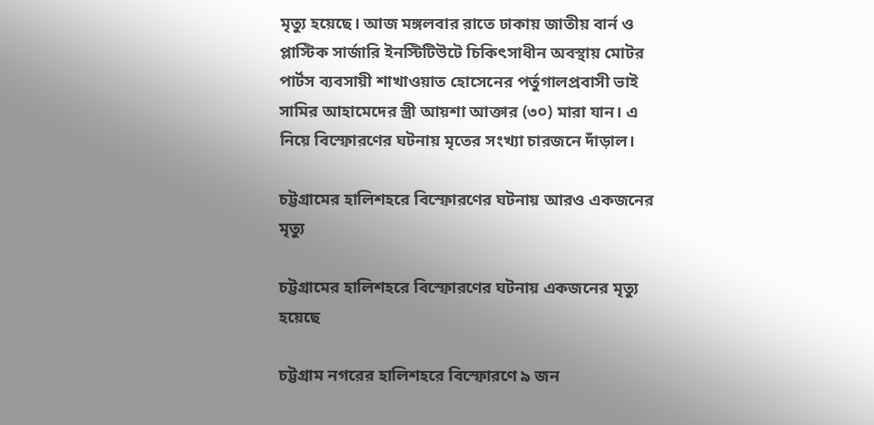মৃত্যু হয়েছে। আজ মঙ্গলবার রাতে ঢাকায় জাতীয় বার্ন ও প্লাস্টিক সার্জারি ইনস্টিটিউটে চিকিৎসাধীন অবস্থায় মোটর পার্টস ব্যবসায়ী শাখাওয়াত হোসেনের পর্তুগালপ্রবাসী ভাই সামির আহামেদের স্ত্রী আয়শা আক্তার (৩০) মারা যান। এ নিয়ে বিস্ফোরণের ঘটনায় মৃতের সংখ্যা চারজনে দাঁড়াল।

চট্টগ্রামের হালিশহরে বিস্ফোরণের ঘটনায় আরও একজনের মৃত্যু

চট্টগ্রামের হালিশহরে বিস্ফোরণের ঘটনায় একজনের মৃত্যু হয়েছে

চট্টগ্রাম নগরের হালিশহরে বিস্ফোরণে ৯ জন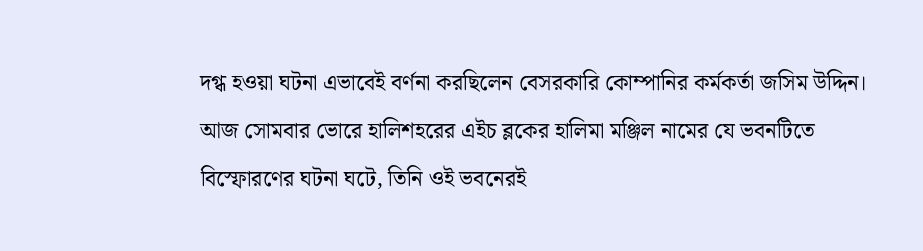দগ্ধ হওয়া ঘটনা এভাবেই বর্ণনা করছিলেন বেসরকারি কোম্পানির কর্মকর্তা জসিম উদ্দিন। আজ সোমবার ভোরে হালিশহরের এইচ ব্লকের হালিমা মঞ্জিল নামের যে ভবনটিতে বিস্ফোরণের ঘটনা ঘটে, তিনি ওই ভবনেরই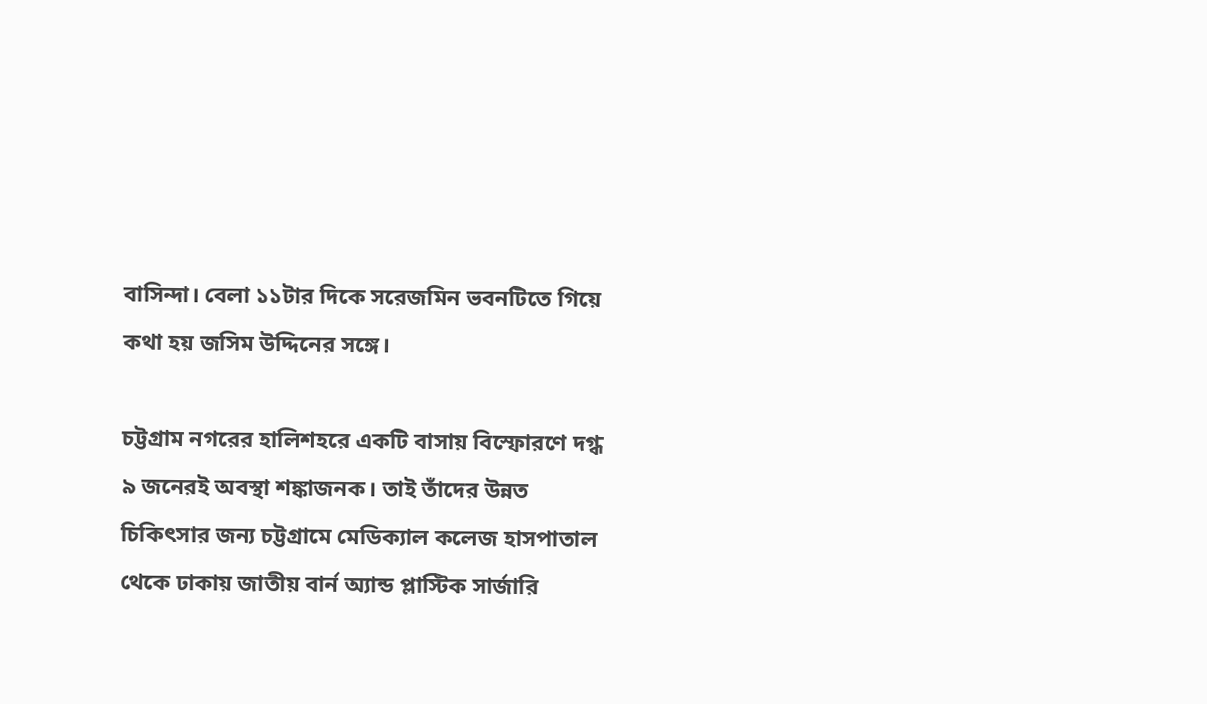বাসিন্দা। বেলা ১১টার দিকে সরেজমিন ভবনটিতে গিয়ে কথা হয় জসিম উদ্দিনের সঙ্গে।

চট্টগ্রাম নগরের হালিশহরে একটি বাসায় বিস্ফোরণে দগ্ধ ৯ জনেরই অবস্থা শঙ্কাজনক। তাই তাঁদের উন্নত চিকিৎসার জন্য চট্টগ্রামে মেডিক্যাল কলেজ হাসপাতাল থেকে ঢাকায় জাতীয় বার্ন অ্যান্ড প্লাস্টিক সার্জারি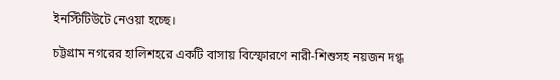ইনস্টিটিউটে নেওয়া হচ্ছে।

চট্টগ্রাম নগরের হালিশহরে একটি বাসায় বিস্ফোরণে নারী-শিশুসহ নয়জন দগ্ধ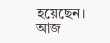হয়েছেন। আজ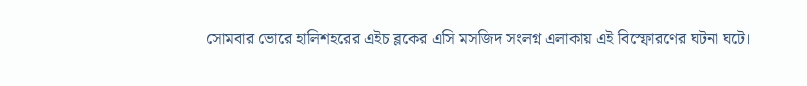সোমবার ভোরে হালিশহরের এইচ ব্লকের এসি মসজিদ সংলগ্ন এলাকায় এই বিস্ফোরণের ঘটনা ঘটে।